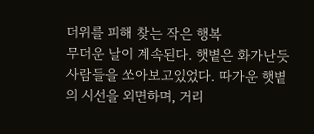더위를 피해 찾는 작은 행복
무더운 날이 계속된다. 햇볕은 화가난듯 사람들을 쏘아보고있었다. 따가운 햇볕의 시선을 외면하며, 거리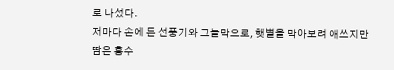로 나섰다.
저마다 손에 든 선풍기와 그늘막으로, 햇볕을 막아보려 애쓰지만 땀은 홍수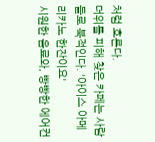처럼 흐른다.
더위를 피해 찾은 카페는 사람들로 북적인다. '아이스 아메리카노 한잔이요'
시원한 음료와, 빵빵한 에어컨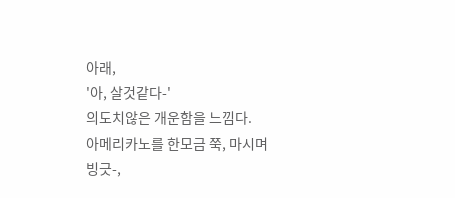아래,
'아, 살것같다-'
의도치않은 개운함을 느낌다.
아메리카노를 한모금 쭉, 마시며
빙긋-,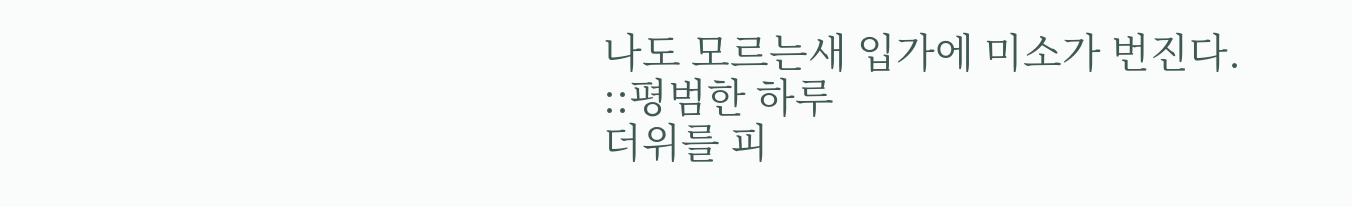나도 모르는새 입가에 미소가 번진다.
::평범한 하루
더위를 피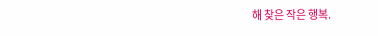해 찾은 작은 행복.